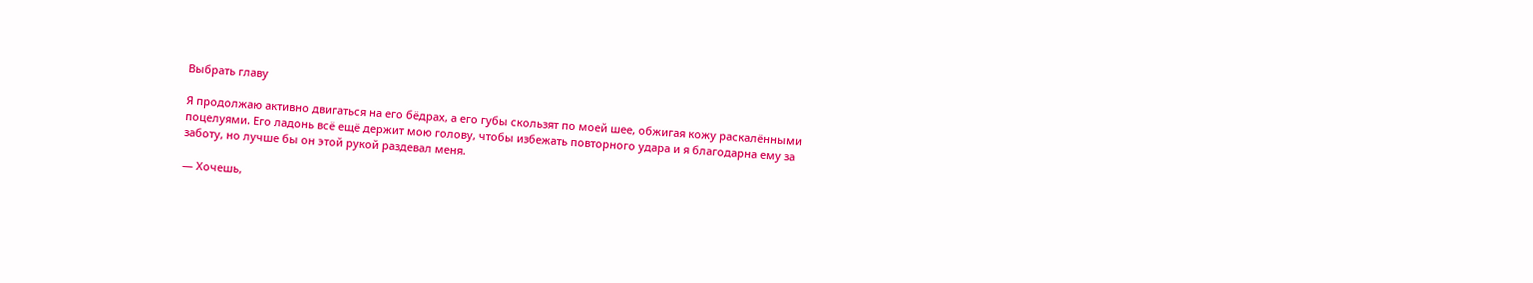Выбрать главу

Я продолжаю активно двигаться на его бёдрах, а его губы скользят по моей шее, обжигая кожу раскалёнными поцелуями. Его ладонь всё ещё держит мою голову, чтобы избежать повторного удара и я благодарна ему за заботу, но лучше бы он этой рукой раздевал меня.

— Хочешь,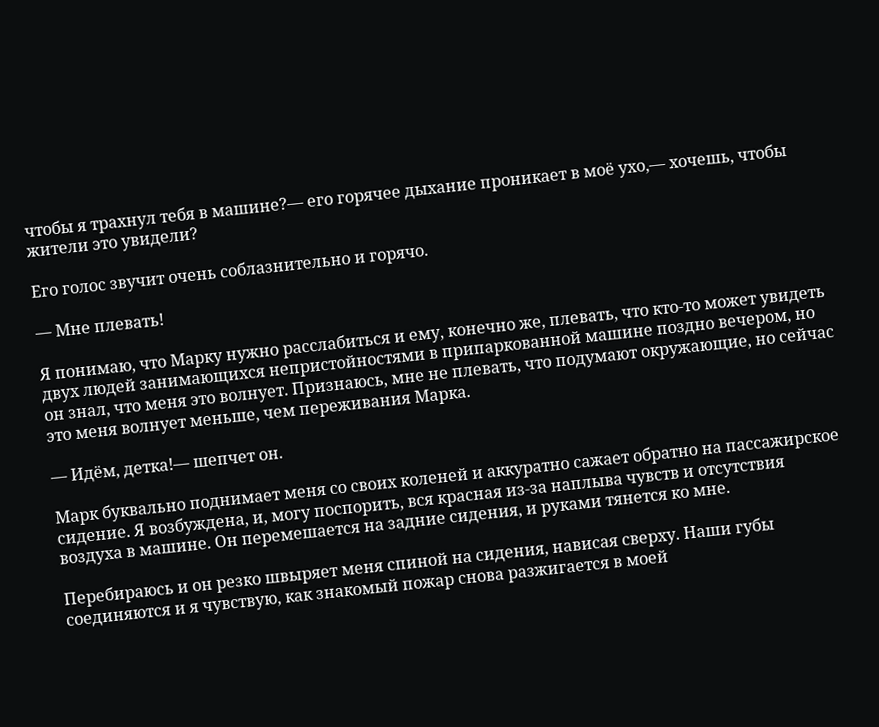чтобы я трахнул тебя в машине?— его горячее дыхание проникает в моё ухо,— хочешь, чтобы жители это увидели?

Его голос звучит очень соблазнительно и горячо.

— Мне плевать!

Я понимаю, что Марку нужно расслабиться и ему, конечно же, плевать, что кто-то может увидеть двух людей занимающихся непристойностями в припаркованной машине поздно вечером, но он знал, что меня это волнует. Признаюсь, мне не плевать, что подумают окружающие, но сейчас это меня волнует меньше, чем переживания Марка.

— Идём, детка!— шепчет он.

Марк буквально поднимает меня со своих коленей и аккуратно сажает обратно на пассажирское сидение. Я возбуждена, и, могу поспорить, вся красная из-за наплыва чувств и отсутствия воздуха в машине. Он перемешается на задние сидения, и руками тянется ко мне.

Перебираюсь и он резко швыряет меня спиной на сидения, нависая сверху. Наши губы соединяются и я чувствую, как знакомый пожар снова разжигается в моей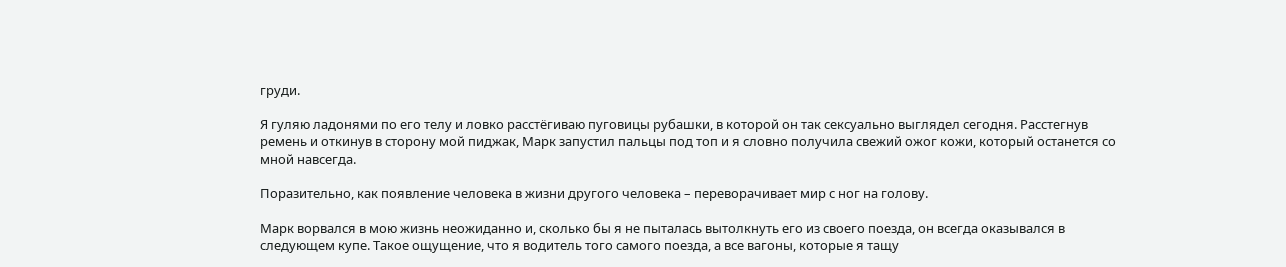груди.

Я гуляю ладонями по его телу и ловко расстёгиваю пуговицы рубашки, в которой он так сексуально выглядел сегодня. Расстегнув ремень и откинув в сторону мой пиджак, Марк запустил пальцы под топ и я словно получила свежий ожог кожи, который останется со мной навсегда.

Поразительно, как появление человека в жизни другого человека – переворачивает мир с ног на голову.

Марк ворвался в мою жизнь неожиданно и, сколько бы я не пыталась вытолкнуть его из своего поезда, он всегда оказывался в следующем купе. Такое ощущение, что я водитель того самого поезда, а все вагоны, которые я тащу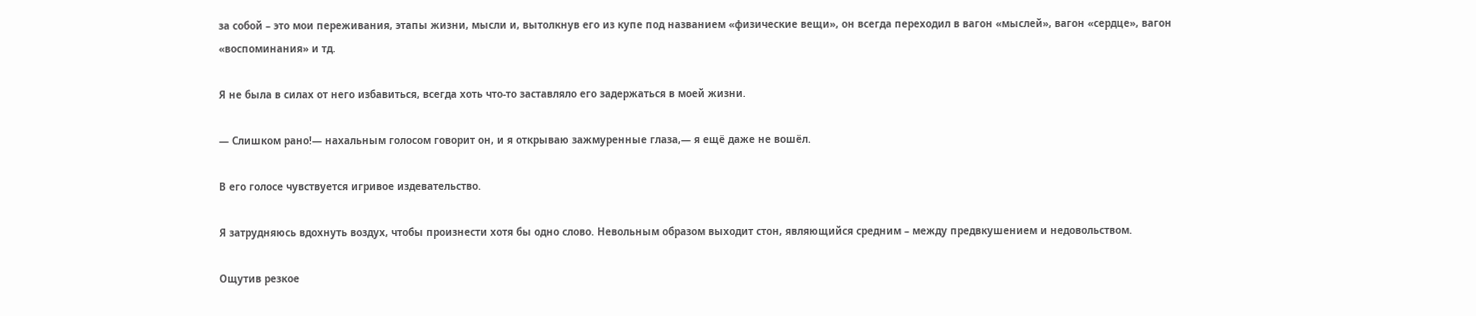за собой – это мои переживания, этапы жизни, мысли и, вытолкнув его из купе под названием «физические вещи», он всегда переходил в вагон «мыслей», вагон «сердце», вагон «воспоминания» и тд.

Я не была в силах от него избавиться, всегда хоть что-то заставляло его задержаться в моей жизни.

— Слишком рано!— нахальным голосом говорит он, и я открываю зажмуренные глаза,— я ещё даже не вошёл.

В его голосе чувствуется игривое издевательство.

Я затрудняюсь вдохнуть воздух, чтобы произнести хотя бы одно слово. Невольным образом выходит стон, являющийся средним – между предвкушением и недовольством.

Ощутив резкое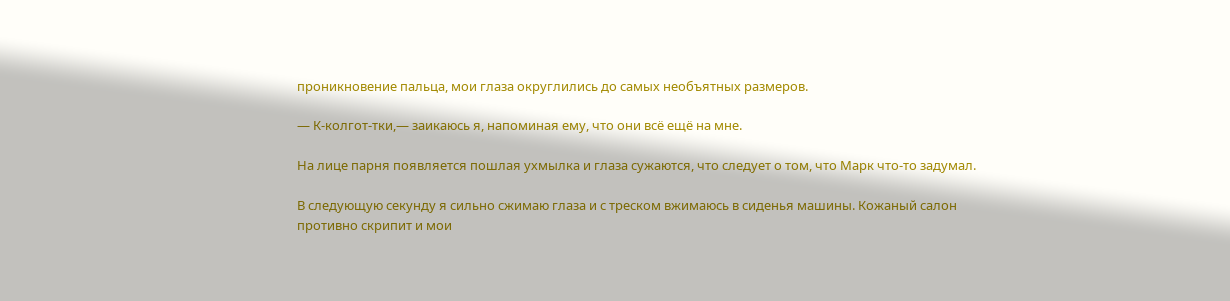проникновение пальца, мои глаза округлились до самых необъятных размеров.

— К-колгот-тки,— заикаюсь я, напоминая ему, что они всё ещё на мне.

На лице парня появляется пошлая ухмылка и глаза сужаются, что следует о том, что Марк что-то задумал.

В следующую секунду я сильно сжимаю глаза и с треском вжимаюсь в сиденья машины. Кожаный салон противно скрипит и мои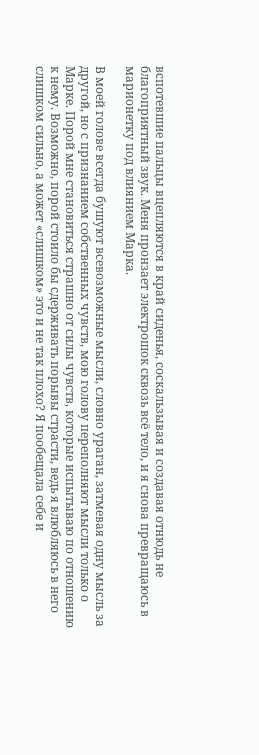вспотевшие пальцы вцепляются в край сиденья, соскальзывая и создавая отнюдь не благоприятный звук. Меня пронзает электрошок сквозь всё тело, и я снова превращаюсь в марионетку под влиянием Марка.

В моей голове всегда бушуют всевозможные мысли, словно ураган, затмевая одну мысль за другой, но с признанием собственных чувств, мою голову переполняют мысли только о Марке. Порой мне становиться страшно от силы чувств, которые испытываю по отношению к нему. Возможно, порой стоило бы сдерживать порывы страсти, ведь я влюбляюсь в него слишком сильно, а может «слишком» это и не так плохо? Я пообещала себе и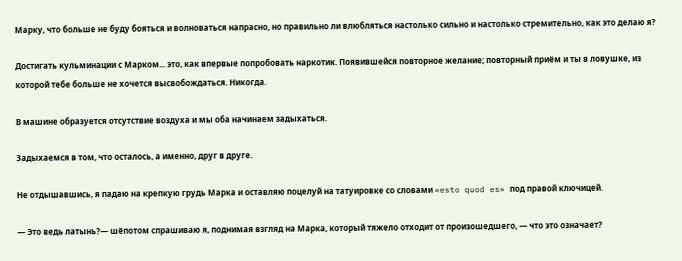Марку, что больше не буду бояться и волноваться напрасно, но правильно ли влюбляться настолько сильно и настолько стремительно, как это делаю я?

Достигать кульминации с Марком... это, как впервые попробовать наркотик. Появившейся повторное желание; повторный приём и ты в ловушке, из которой тебе больше не хочется высвобождаться. Никогда.

В машине образуется отсутствие воздуха и мы оба начинаем задыхаться.

Задыхаемся в том, что осталось, а именно, друг в друге.

Не отдышавшись, я падаю на крепкую грудь Марка и оставляю поцелуй на татуировке со словами «esto quod es» под правой ключицей.

— Это ведь латынь?— шёпотом спрашиваю я, поднимая взгляд на Марка, который тяжело отходит от произошедшего, — что это означает?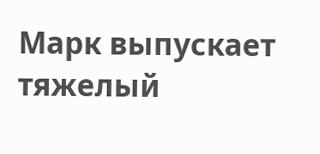Марк выпускает тяжелый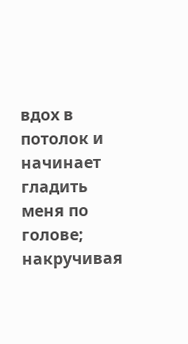вдох в потолок и начинает гладить меня по голове; накручивая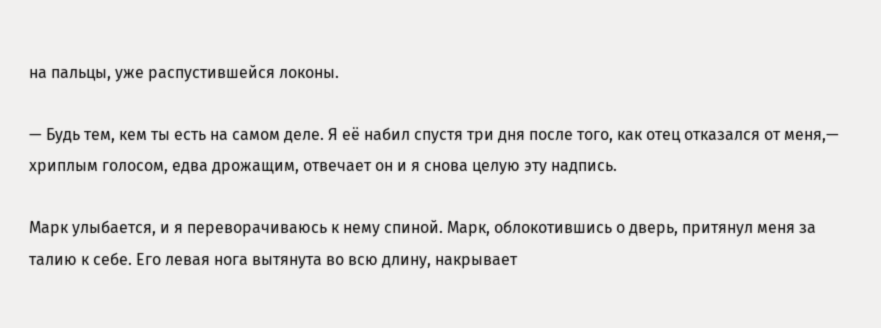на пальцы, уже распустившейся локоны.

— Будь тем, кем ты есть на самом деле. Я её набил спустя три дня после того, как отец отказался от меня,— хриплым голосом, едва дрожащим, отвечает он и я снова целую эту надпись.

Марк улыбается, и я переворачиваюсь к нему спиной. Марк, облокотившись о дверь, притянул меня за талию к себе. Его левая нога вытянута во всю длину, накрывает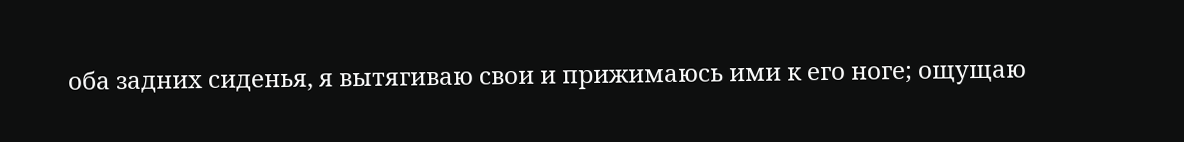оба задних сиденья, я вытягиваю свои и прижимаюсь ими к его ноге; ощущаю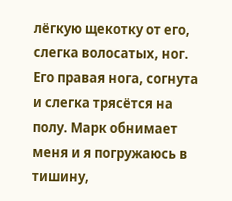лёгкую щекотку от его, слегка волосатых, ног. Его правая нога, согнута и слегка трясётся на полу. Марк обнимает меня и я погружаюсь в тишину,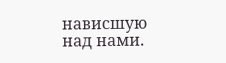нависшую над нами.